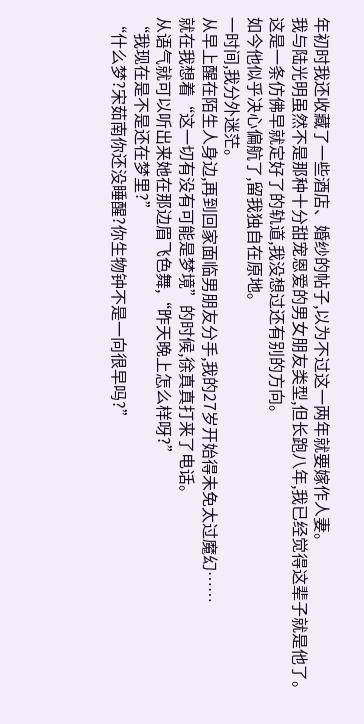年初时我还收藏了一些酒店、婚纱的帖子,以为不过这一两年就要嫁作人妻。
我与陆光明虽然不是那种十分甜宠恩爱的男女朋友类型,但长跑八年,我已经觉得这辈子就是他了。
这是一条仿佛早就定好了的轨道,我没想过还有别的方向。
如今他似乎决心偏航了,留我独自在原地。
一时间,我分外迷茫。
从早上醒在陌生人身边,再到回家面临男朋友分手,我的27岁开始得未免太过魔幻……
就在我想着“这一切有没有可能是梦境”的时候,徐真真打来了电话。
从语气就可以听出来她在那边眉飞色舞,“昨天晚上怎么样呀?”
“我现在是不是还在梦里?”
“什么梦?宋茹南你还没睡醒?你生物钟不是一向很早吗?”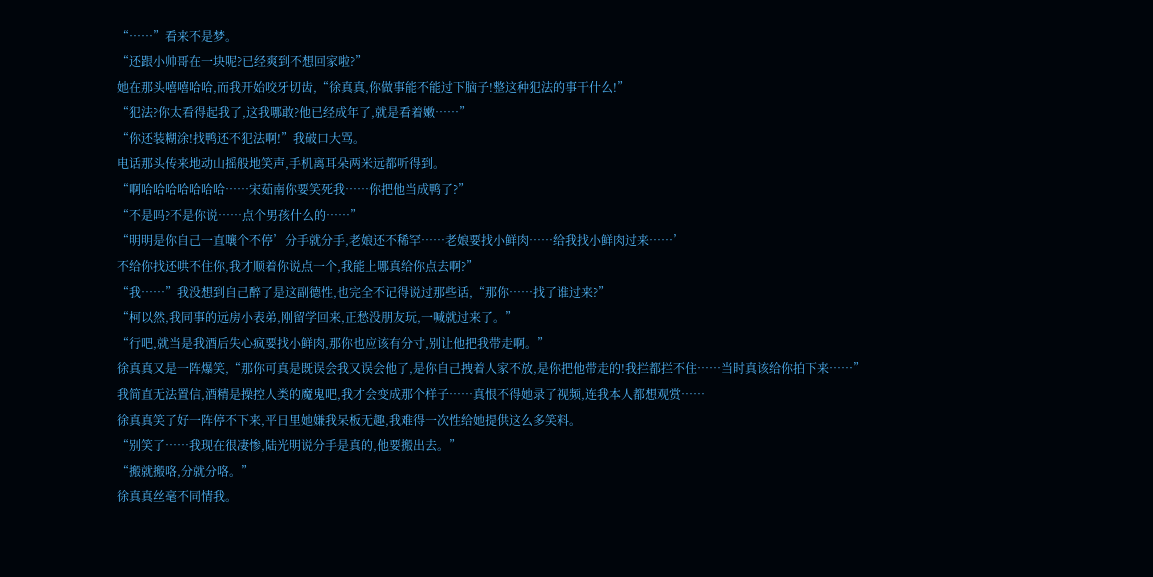“……”看来不是梦。
“还跟小帅哥在一块呢?已经爽到不想回家啦?”
她在那头嘻嘻哈哈,而我开始咬牙切齿,“徐真真,你做事能不能过下脑子!整这种犯法的事干什么!”
“犯法?你太看得起我了,这我哪敢?他已经成年了,就是看着嫩……”
“你还装糊涂!找鸭还不犯法啊!”我破口大骂。
电话那头传来地动山摇般地笑声,手机离耳朵两米远都听得到。
“啊哈哈哈哈哈哈哈……宋茹南你要笑死我……你把他当成鸭了?”
“不是吗?不是你说……点个男孩什么的……”
“明明是你自己一直嚷个不停’分手就分手,老娘还不稀罕……老娘要找小鲜肉……给我找小鲜肉过来……’
不给你找还哄不住你,我才顺着你说点一个,我能上哪真给你点去啊?”
“我……”我没想到自己醉了是这副德性,也完全不记得说过那些话,“那你……找了谁过来?”
“柯以然,我同事的远房小表弟,刚留学回来,正愁没朋友玩,一喊就过来了。”
“行吧,就当是我酒后失心疯要找小鲜肉,那你也应该有分寸,别让他把我带走啊。”
徐真真又是一阵爆笑,“那你可真是既误会我又误会他了,是你自己拽着人家不放,是你把他带走的!我拦都拦不住……当时真该给你拍下来……”
我简直无法置信,酒精是操控人类的魔鬼吧,我才会变成那个样子……真恨不得她录了视频,连我本人都想观赏……
徐真真笑了好一阵停不下来,平日里她嫌我呆板无趣,我难得一次性给她提供这么多笑料。
“别笑了……我现在很凄惨,陆光明说分手是真的,他要搬出去。”
“搬就搬咯,分就分咯。”
徐真真丝毫不同情我。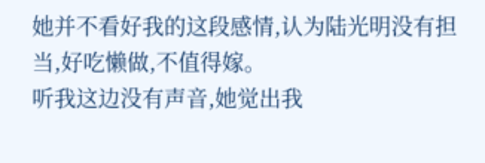她并不看好我的这段感情,认为陆光明没有担当,好吃懒做,不值得嫁。
听我这边没有声音,她觉出我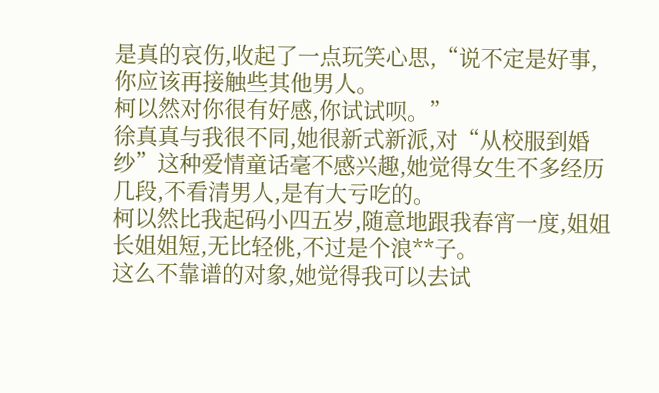是真的哀伤,收起了一点玩笑心思,“说不定是好事,你应该再接触些其他男人。
柯以然对你很有好感,你试试呗。”
徐真真与我很不同,她很新式新派,对“从校服到婚纱”这种爱情童话毫不感兴趣,她觉得女生不多经历几段,不看清男人,是有大亏吃的。
柯以然比我起码小四五岁,随意地跟我春宵一度,姐姐长姐姐短,无比轻佻,不过是个浪**子。
这么不靠谱的对象,她觉得我可以去试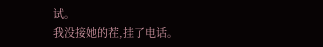试。
我没接她的茬,挂了电话。